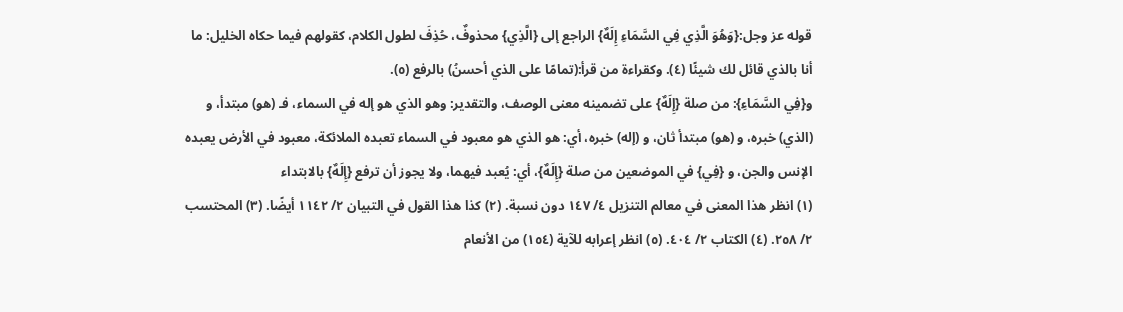قوله عز وجل:{وَهُوَ الَّذِي فِي السَّمَاءِ إِلَهٌ} الراجع إلى {الَّذِي} محذوفٌ، حُذِفَ لطول الكلام، كقولهم فيما حكاه الخليل: ما أنا بالذي قائل لك شيئًا (٤). وكقراءة من قرأ:(تمامًا على الذي أحسنُ) بالرفع (٥).
و{فِي السَّمَاءِ}: من صلة {إِلَهٌ} على تضمينه معنى الوصف، والتقدير: وهو الذي هو إله في السماء، فـ (هو) مبتدأ، و (الذي) خبره، و (هو) مبتدأ ثان، و (إله) خبره، أي: هو الذي هو معبود في السماء تعبده الملائكة، معبود في الأرض يعبده الإنس والجن، و {فِي} في الموضعين من صلة {إِلَهٌ}، أي: يُعبد فيهما، ولا يجوز أن ترفع {إِلَهٌ} بالابتداء
(١) انظر هذا المعنى في معالم التنزيل ٤/ ١٤٧ دون نسبة. (٢) كذا هذا القول في التبيان ٢/ ١١٤٢ أيضًا. (٣) المحتسب ٢/ ٢٥٨. (٤) الكتاب ٢/ ٤٠٤. (٥) انظر إعرابه للآية (١٥٤) من الأنعام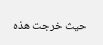حيث خرجت هذه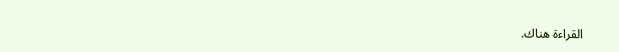القراءة هناك.